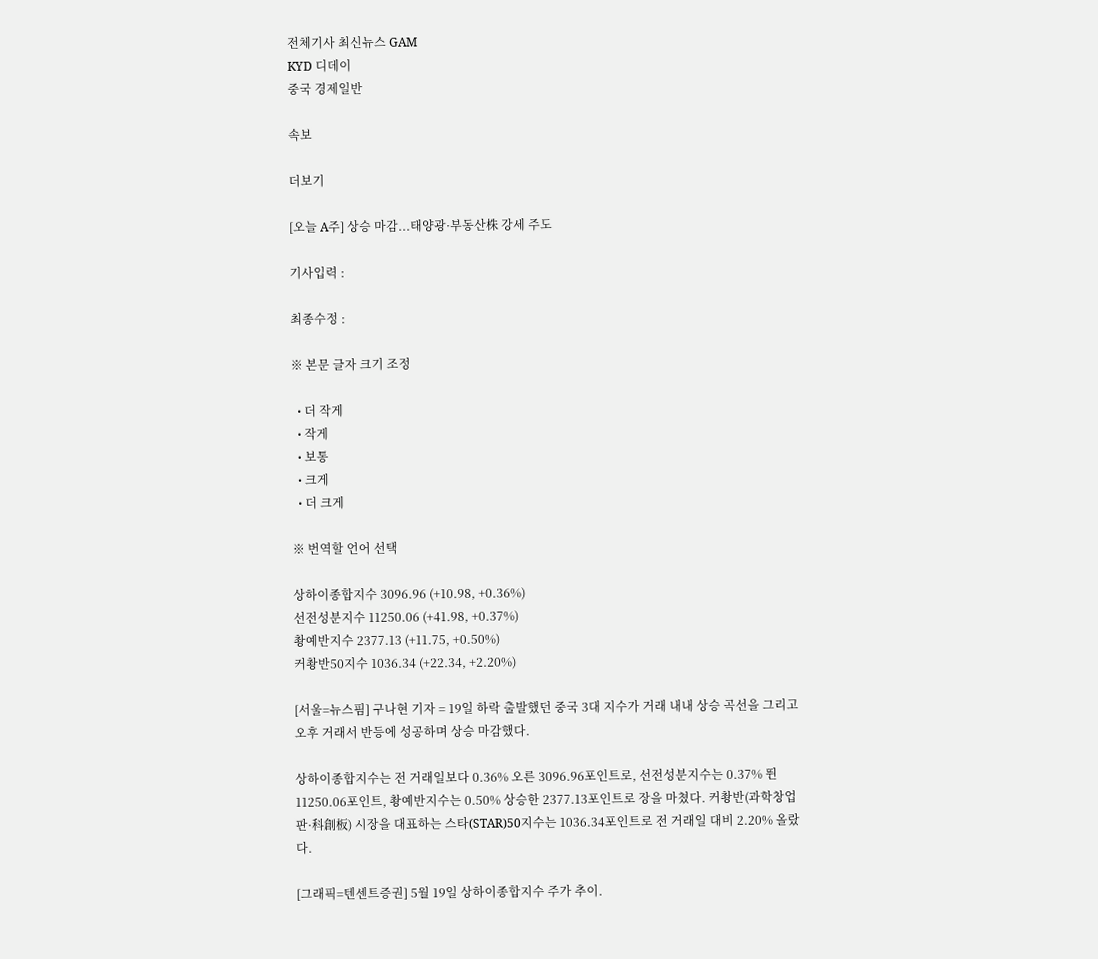전체기사 최신뉴스 GAM
KYD 디데이
중국 경제일반

속보

더보기

[오늘 A주] 상승 마감...태양광·부동산株 강세 주도

기사입력 :

최종수정 :

※ 본문 글자 크기 조정

  • 더 작게
  • 작게
  • 보통
  • 크게
  • 더 크게

※ 번역할 언어 선택

상하이종합지수 3096.96 (+10.98, +0.36%)
선전성분지수 11250.06 (+41.98, +0.37%)
촹예반지수 2377.13 (+11.75, +0.50%)
커촹반50지수 1036.34 (+22.34, +2.20%)

[서울=뉴스핌] 구나현 기자 = 19일 하락 출발했던 중국 3대 지수가 거래 내내 상승 곡선을 그리고 오후 거래서 반등에 성공하며 상승 마감했다.

상하이종합지수는 전 거래일보다 0.36% 오른 3096.96포인트로, 선전성분지수는 0.37% 뛴 11250.06포인트, 촹예반지수는 0.50% 상승한 2377.13포인트로 장을 마쳤다. 커촹반(과학창업판·科創板) 시장을 대표하는 스타(STAR)50지수는 1036.34포인트로 전 거래일 대비 2.20% 올랐다.

[그래픽=텐센트증권] 5월 19일 상하이종합지수 주가 추이.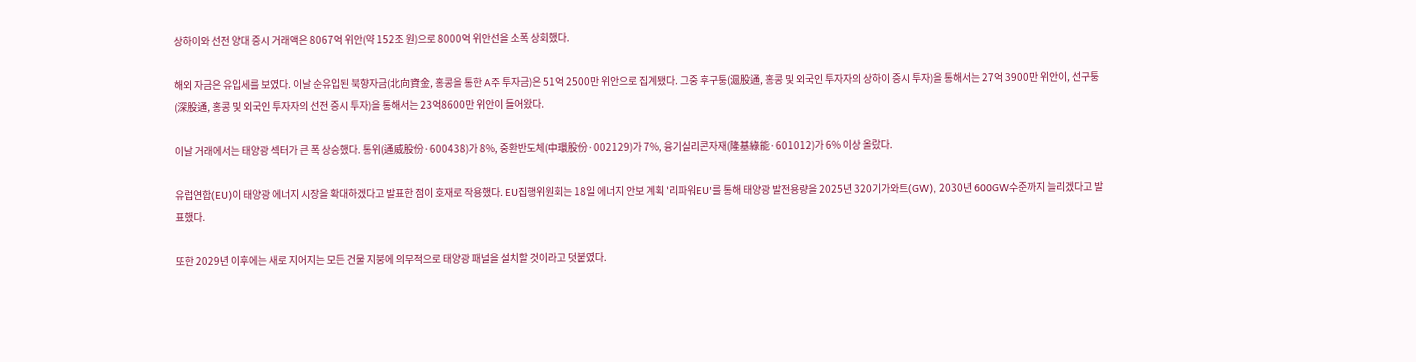상하이와 선전 양대 증시 거래액은 8067억 위안(약 152조 원)으로 8000억 위안선을 소폭 상회했다.

해외 자금은 유입세를 보였다. 이날 순유입된 북향자금(北向資金, 홍콩을 통한 A주 투자금)은 51억 2500만 위안으로 집계됐다. 그중 후구퉁(滬股通, 홍콩 및 외국인 투자자의 상하이 증시 투자)을 통해서는 27억 3900만 위안이, 선구퉁(深股通, 홍콩 및 외국인 투자자의 선전 증시 투자)을 통해서는 23억8600만 위안이 들어왔다.

이날 거래에서는 태양광 섹터가 큰 폭 상승했다. 통위(通威股份·600438)가 8%, 중환반도체(中環股份·002129)가 7%, 융기실리콘자재(隆基綠能·601012)가 6% 이상 올랐다.

유럽연합(EU)이 태양광 에너지 시장을 확대하겠다고 발표한 점이 호재로 작용했다. EU집행위원회는 18일 에너지 안보 계획 '리파워EU'를 통해 태양광 발전용량을 2025년 320기가와트(GW), 2030년 600GW수준까지 늘리겠다고 발표했다.

또한 2029년 이후에는 새로 지어지는 모든 건물 지붕에 의무적으로 태양광 패널을 설치할 것이라고 덧붙였다.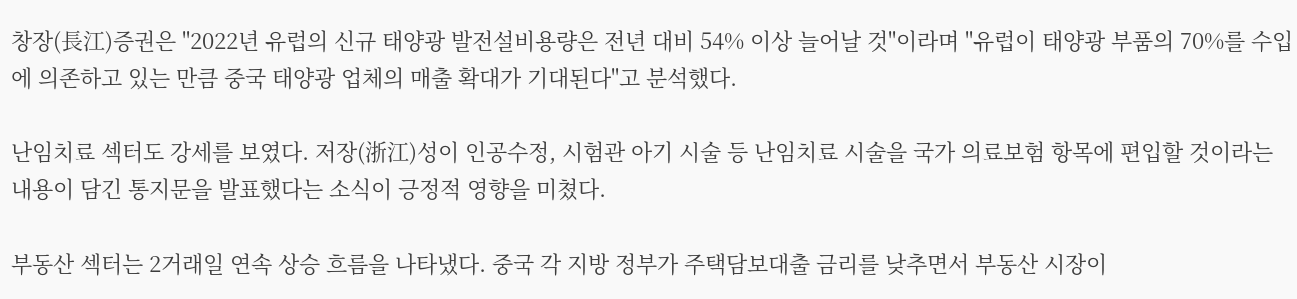창장(長江)증권은 "2022년 유럽의 신규 태양광 발전설비용량은 전년 대비 54% 이상 늘어날 것"이라며 "유럽이 태양광 부품의 70%를 수입에 의존하고 있는 만큼 중국 태양광 업체의 매출 확대가 기대된다"고 분석했다.

난임치료 섹터도 강세를 보였다. 저장(浙江)성이 인공수정, 시험관 아기 시술 등 난임치료 시술을 국가 의료보험 항목에 편입할 것이라는 내용이 담긴 통지문을 발표했다는 소식이 긍정적 영향을 미쳤다.

부동산 섹터는 2거래일 연속 상승 흐름을 나타냈다. 중국 각 지방 정부가 주택담보대출 금리를 낮추면서 부동산 시장이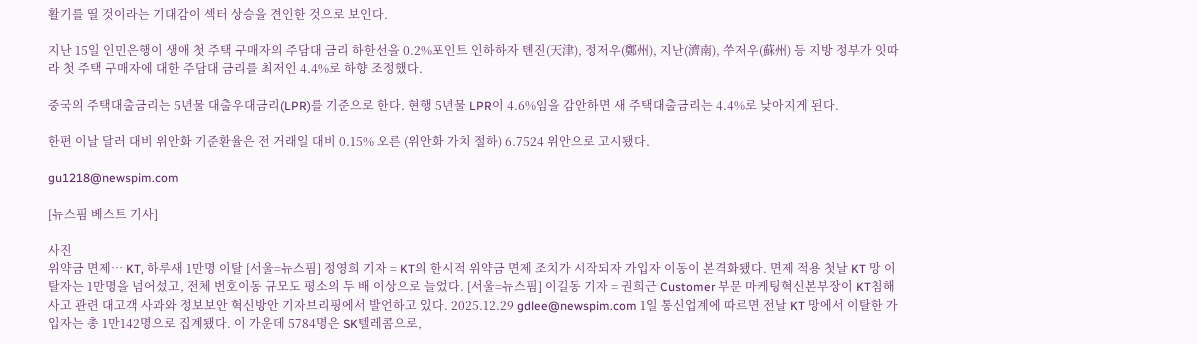활기를 띨 것이라는 기대감이 섹터 상승을 견인한 것으로 보인다.

지난 15일 인민은행이 생애 첫 주택 구매자의 주담대 금리 하한선을 0.2%포인트 인하하자 톈진(天津), 정저우(鄭州), 지난(濟南), 쑤저우(蘇州) 등 지방 정부가 잇따라 첫 주택 구매자에 대한 주담대 금리를 최저인 4.4%로 하향 조정했다.

중국의 주택대출금리는 5년물 대출우대금리(LPR)를 기준으로 한다. 현행 5년물 LPR이 4.6%임을 감안하면 새 주택대출금리는 4.4%로 낮아지게 된다.

한편 이날 달러 대비 위안화 기준환율은 전 거래일 대비 0.15% 오른 (위안화 가치 절하) 6.7524 위안으로 고시됐다.

gu1218@newspim.com

[뉴스핌 베스트 기사]

사진
위약금 면제… KT, 하루새 1만명 이탈 [서울=뉴스핌] 정영희 기자 = KT의 한시적 위약금 면제 조치가 시작되자 가입자 이동이 본격화됐다. 면제 적용 첫날 KT 망 이탈자는 1만명을 넘어섰고, 전체 번호이동 규모도 평소의 두 배 이상으로 늘었다. [서울=뉴스핌] 이길동 기자 = 권희근 Customer 부문 마케팅혁신본부장이 KT침해사고 관련 대고객 사과와 정보보안 혁신방안 기자브리핑에서 발언하고 있다. 2025.12.29 gdlee@newspim.com 1일 통신업계에 따르면 전날 KT 망에서 이탈한 가입자는 총 1만142명으로 집계됐다. 이 가운데 5784명은 SK텔레콤으로,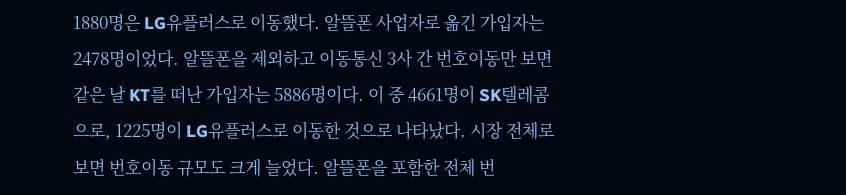1880명은 LG유플러스로 이동했다. 알뜰폰 사업자로 옮긴 가입자는 2478명이었다. 알뜰폰을 제외하고 이동통신 3사 간 번호이동만 보면 같은 날 KT를 떠난 가입자는 5886명이다. 이 중 4661명이 SK텔레콤으로, 1225명이 LG유플러스로 이동한 것으로 나타났다. 시장 전체로 보면 번호이동 규모도 크게 늘었다. 알뜰폰을 포함한 전체 번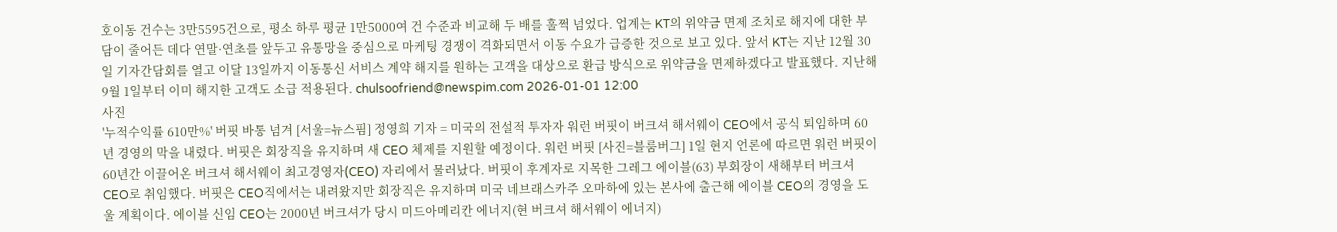호이동 건수는 3만5595건으로, 평소 하루 평균 1만5000여 건 수준과 비교해 두 배를 훌쩍 넘었다. 업계는 KT의 위약금 면제 조치로 해지에 대한 부담이 줄어든 데다 연말·연초를 앞두고 유통망을 중심으로 마케팅 경쟁이 격화되면서 이동 수요가 급증한 것으로 보고 있다. 앞서 KT는 지난 12월 30일 기자간담회를 열고 이달 13일까지 이동통신 서비스 계약 해지를 원하는 고객을 대상으로 환급 방식으로 위약금을 면제하겠다고 발표했다. 지난해 9월 1일부터 이미 해지한 고객도 소급 적용된다. chulsoofriend@newspim.com 2026-01-01 12:00
사진
'누적수익률 610만%' 버핏 바통 넘겨 [서울=뉴스핌] 정영희 기자 = 미국의 전설적 투자자 워런 버핏이 버크셔 해서웨이 CEO에서 공식 퇴임하며 60년 경영의 막을 내렸다. 버핏은 회장직을 유지하며 새 CEO 체제를 지원할 예정이다. 워런 버핏 [사진=블룸버그] 1일 현지 언론에 따르면 워런 버핏이 60년간 이끌어온 버크셔 해서웨이 최고경영자(CEO) 자리에서 물러났다. 버핏이 후계자로 지목한 그레그 에이블(63) 부회장이 새해부터 버크셔 CEO로 취임했다. 버핏은 CEO직에서는 내려왔지만 회장직은 유지하며 미국 네브래스카주 오마하에 있는 본사에 출근해 에이블 CEO의 경영을 도울 계획이다. 에이블 신임 CEO는 2000년 버크셔가 당시 미드아메리칸 에너지(현 버크셔 해서웨이 에너지)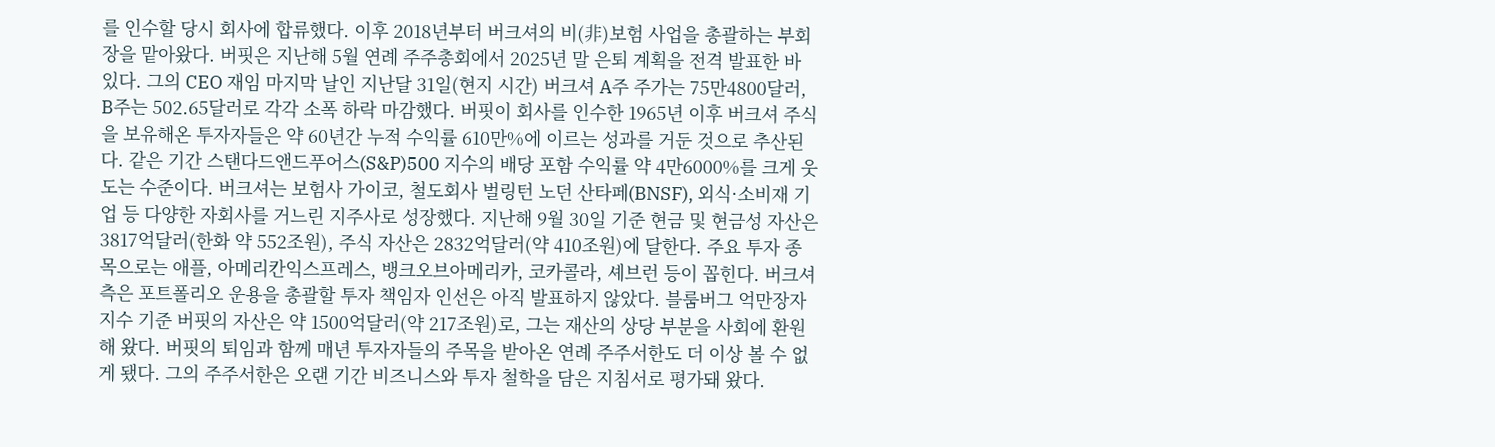를 인수할 당시 회사에 합류했다. 이후 2018년부터 버크셔의 비(非)보험 사업을 총괄하는 부회장을 맡아왔다. 버핏은 지난해 5월 연례 주주총회에서 2025년 말 은퇴 계획을 전격 발표한 바 있다. 그의 CEO 재임 마지막 날인 지난달 31일(현지 시간) 버크셔 A주 주가는 75만4800달러, B주는 502.65달러로 각각 소폭 하락 마감했다. 버핏이 회사를 인수한 1965년 이후 버크셔 주식을 보유해온 투자자들은 약 60년간 누적 수익률 610만%에 이르는 성과를 거둔 것으로 추산된다. 같은 기간 스탠다드앤드푸어스(S&P)500 지수의 배당 포함 수익률 약 4만6000%를 크게 웃도는 수준이다. 버크셔는 보험사 가이코, 철도회사 벌링턴 노던 산타페(BNSF), 외식·소비재 기업 등 다양한 자회사를 거느린 지주사로 성장했다. 지난해 9월 30일 기준 현금 및 현금성 자산은 3817억달러(한화 약 552조원), 주식 자산은 2832억달러(약 410조원)에 달한다. 주요 투자 종목으로는 애플, 아메리칸익스프레스, 뱅크오브아메리카, 코카콜라, 셰브런 등이 꼽힌다. 버크셔 측은 포트폴리오 운용을 총괄할 투자 책임자 인선은 아직 발표하지 않았다. 블룸버그 억만장자 지수 기준 버핏의 자산은 약 1500억달러(약 217조원)로, 그는 재산의 상당 부분을 사회에 환원해 왔다. 버핏의 퇴임과 함께 매년 투자자들의 주목을 받아온 연례 주주서한도 더 이상 볼 수 없게 됐다. 그의 주주서한은 오랜 기간 비즈니스와 투자 철학을 담은 지침서로 평가돼 왔다.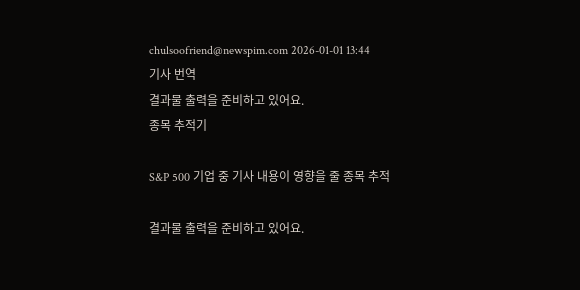chulsoofriend@newspim.com 2026-01-01 13:44
기사 번역
결과물 출력을 준비하고 있어요.
종목 추적기

S&P 500 기업 중 기사 내용이 영향을 줄 종목 추적

결과물 출력을 준비하고 있어요.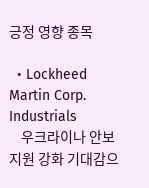긍정 영향 종목

  • Lockheed Martin Corp. Industrials
    우크라이나 안보 지원 강화 기대감으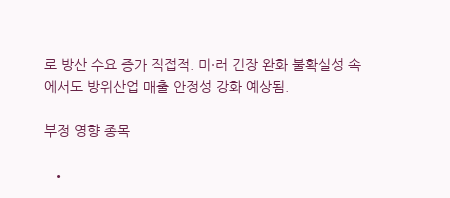로 방산 수요 증가 직접적. 미·러 긴장 완화 불확실성 속에서도 방위산업 매출 안정성 강화 예상됨.

부정 영향 종목

  •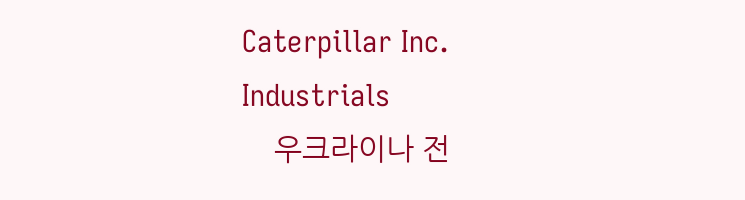Caterpillar Inc. Industrials
    우크라이나 전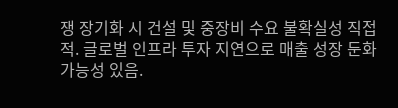쟁 장기화 시 건설 및 중장비 수요 불확실성 직접적. 글로벌 인프라 투자 지연으로 매출 성장 둔화 가능성 있음.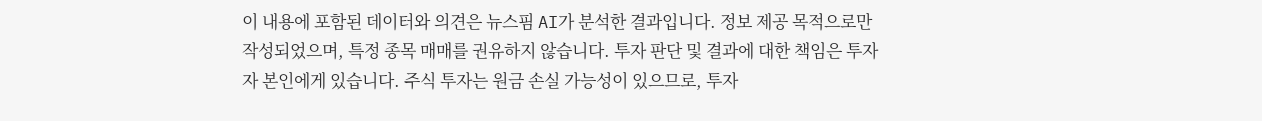이 내용에 포함된 데이터와 의견은 뉴스핌 AI가 분석한 결과입니다. 정보 제공 목적으로만 작성되었으며, 특정 종목 매매를 권유하지 않습니다. 투자 판단 및 결과에 대한 책임은 투자자 본인에게 있습니다. 주식 투자는 원금 손실 가능성이 있으므로, 투자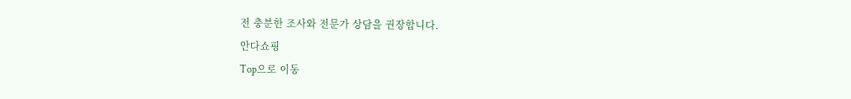전 충분한 조사와 전문가 상담을 권장합니다.
안다쇼핑
Top으로 이동